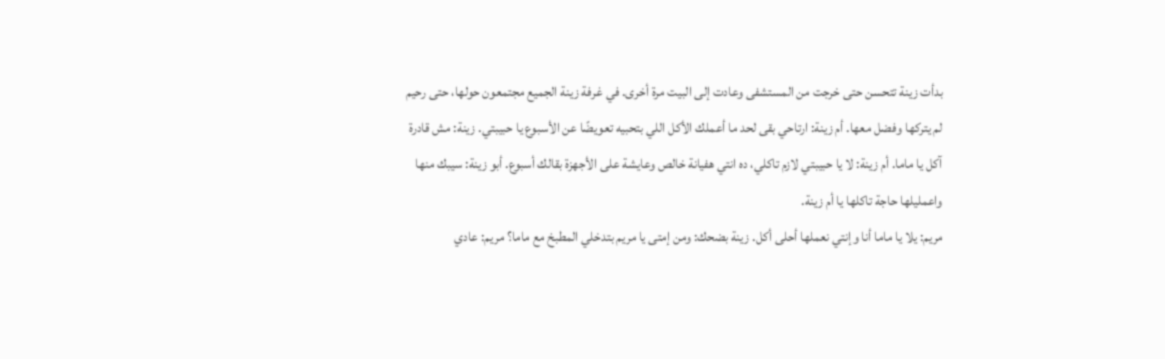بدأت زينة تتحسن حتى خرجت من المستشفى وعادت إلى البيت مرة أخرى. في غرفة زينة الجميع مجتمعون حولها، حتى رحيم لم يتركها وفضل معها. أم زينة: ارتاحي بقى لحد ما أعملك الأكل اللي بتحبيه تعويضًا عن الأسبوع يا حبيبتي. زينة: مش قادرة آكل يا ماما. أم زينة: لا يا حبيبتي لازم تاكلي، ده انتي هفيانة خالص وعايشة على الأجهزة بقالك أسبوع. أبو زينة: سيبك منها واعمليلها حاجة تاكلها يا أم زينة.
مريم: يلا يا ماما أنا وإنتي نعملها أحلى أكل. زينة بضحك: ومن إمتى يا مريم بتدخلي المطبخ مع ماما؟ مريم: عادي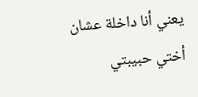يعني أنا داخلة عشان أختي حبيبتي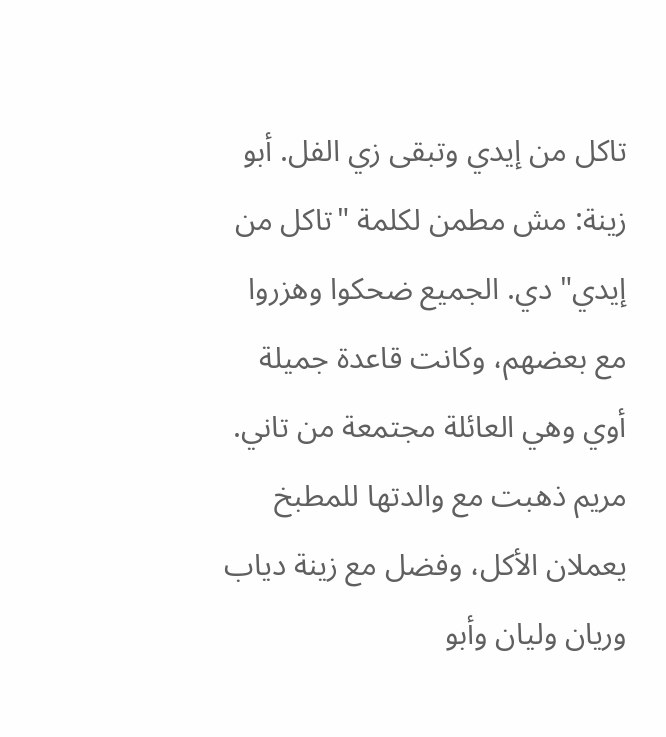تاكل من إيدي وتبقى زي الفل. أبو زينة: مش مطمن لكلمة "تاكل من إيدي" دي. الجميع ضحكوا وهزروا مع بعضهم، وكانت قاعدة جميلة أوي وهي العائلة مجتمعة من تاني. مريم ذهبت مع والدتها للمطبخ يعملان الأكل، وفضل مع زينة دياب وريان وليان وأبو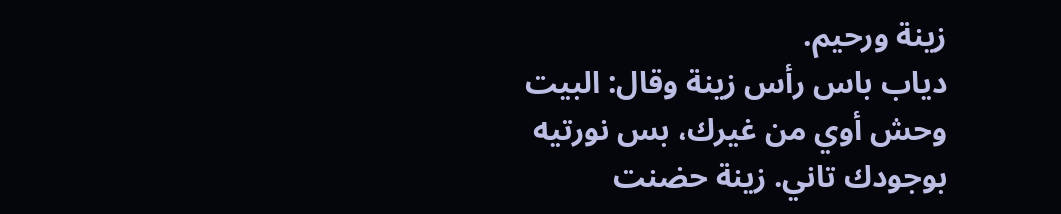زينة ورحيم.
دياب باس رأس زينة وقال: البيت وحش أوي من غيرك، بس نورتيه بوجودك تاني. زينة حضنت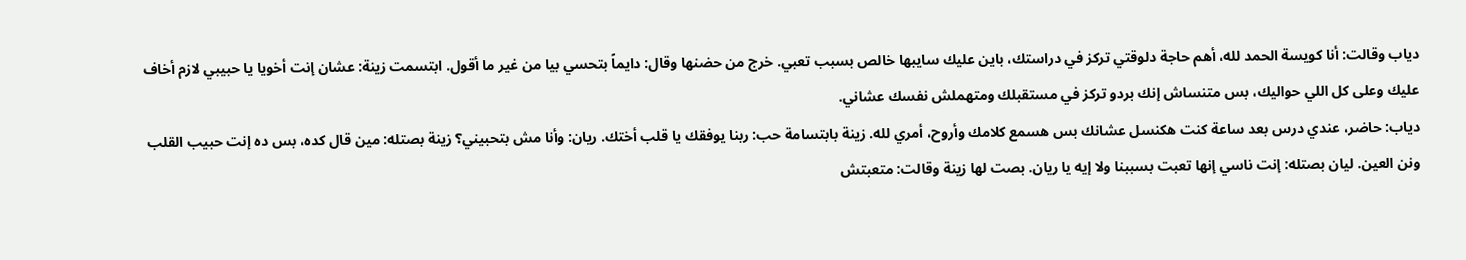دياب وقالت: أنا كويسة الحمد لله، أهم حاجة دلوقتي تركز في دراستك، باين عليك سايبها خالص بسبب تعبي. خرج من حضنها وقال: دايماً بتحسي بيا من غير ما أقول. ابتسمت زينة: عشان إنت أخويا يا حبيبي لازم أخاف عليك وعلى كل اللي حواليك، بس متنساش إنك بردو تركز في مستقبلك ومتهملش نفسك عشاني.
دياب: حاضر، عندي درس بعد ساعة كنت هكنسل عشانك بس هسمع كلامك وأروح، أمري لله. زينة بابتسامة حب: ربنا يوفقك يا قلب أختك. ريان: وأنا مش بتحبيني؟ زينة بصتله: مين قال كده، بس ده إنت حبيب القلب ونن العين. ليان بصتله: إنت ناسي إنها تعبت بسببنا ولا إيه يا ريان. بصت لها زينة وقالت: متعبتش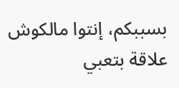بسببكم، إنتوا مالكوش علاقة بتعبي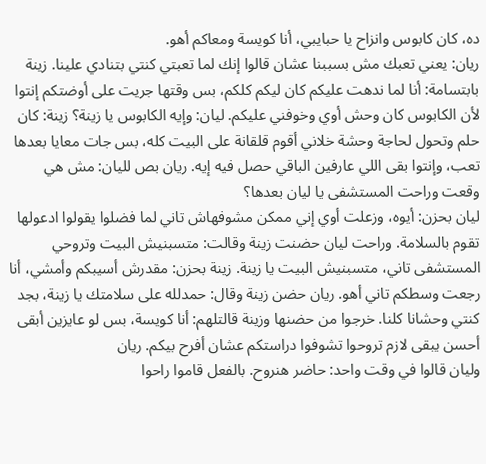ده، كان كابوس وانزاح يا حبايبي، أنا كويسة ومعاكم أهو.
ريان: يعني تعبك مش بسببنا عشان قالوا إنك لما تعبتي كنتي بتنادي علينا. زينة بابتسامة: أنا لما ندهت عليكم كان ليكم كلكم، بس وقتها جريت على أوضتكم إنتوا لأن الكابوس كان وحش أوي وخوفني عليكم. ليان: وإيه الكابوس يا زينة؟ زينة: كان حلم وتحول لحاجة وحشة خلاني أقوم قلقانة على البيت كله، بس جات معايا بعدها تعب، وإنتوا بقى اللي عارفين الباقي حصل فيه إيه. ريان بص لليان: مش هي وقعت وراحت المستشفى يا ليان بعدها؟
ليان بحزن: أيوه، وزعلت أوي إني ممكن مشوفهاش تاني لما فضلوا يقولوا ادعولها تقوم بالسلامة. وراحت ليان حضنت زينة وقالت: متسبنيش البيت وتروحي المستشفى تاني، متسبنيش البيت يا زينة. زينة بحزن: مقدرش أسيبكم وأمشي، أنا رجعت وسطكم تاني أهو. ريان حضن زينة وقال: حمدلله على سلامتك يا زينة، بجد كنتي وحشانا كلنا. خرجوا من حضنها وزينة قالتلهم: أنا كويسة، بس لو عايزين أبقى أحسن يبقى لازم تروحوا تشوفوا دراستكم عشان أفرح بيكم. ريان
وليان قالوا في وقت واحد: حاضر هنروح. بالفعل قاموا راحوا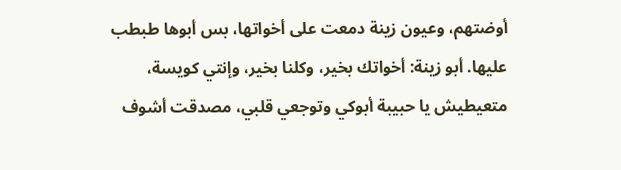أوضتهم، وعيون زينة دمعت على أخواتها، بس أبوها طبطب عليها. أبو زينة: أخواتك بخير، وكلنا بخير، وإنتي كويسة، متعيطيش يا حبيبة أبوكي وتوجعي قلبي، مصدقت أشوف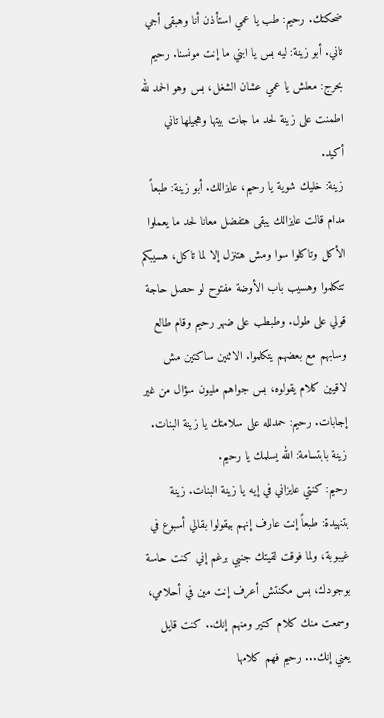ضحكتك. رحيم: طب يا عمي استأذن أنا وهبقى أجي تاني. أبو زينة: ليه بس يا ابني ما إنت مونسنا. رحيم بحرج: معلش يا عمي عشان الشغل، بس وهو الحمد لله اطمنت على زينة لحد ما جات بيتها وهجيلها تاني أكيد.
زينة: خليك شوية يا رحيم، عايزالك. أبو زينة: طبعاً مدام قالت عايزالك يبقى هتفضل معانا لحد ما يعملوا الأكل وتاكلوا سوا ومش هتنزل إلا لما تاكل، هسيبكم تتكلموا وهسيب باب الأوضة مفتوح لو حصل حاجة قولي على طول. وطبطب على ضهر رحيم وقام طالع وسابهم مع بعضهم يتكلموا. الاثنين ساكتين مش لاقيين كلام يقولوه، بس جواهم مليون سؤال من غير إجابات. رحيم: حمدلله على سلامتك يا زينة البنات. زينة بابتسامة: الله يسلمك يا رحيم.
رحيم: كنتي عايزاني في إيه يا زينة البنات. زينة بتنهيدة: طبعاً إنت عارف إنهم بيقولوا بقالي أسبوع في غيبوبة، ولما فوقت لقيتك جنبي برغم إني كنت حاسة بوجودك، بس مكنتش أعرف إنت مين في أحلامي، وسمعت منك كلام كتير ومنهم إنك.. كنت قايل يعني إنك... رحيم فهم كلامها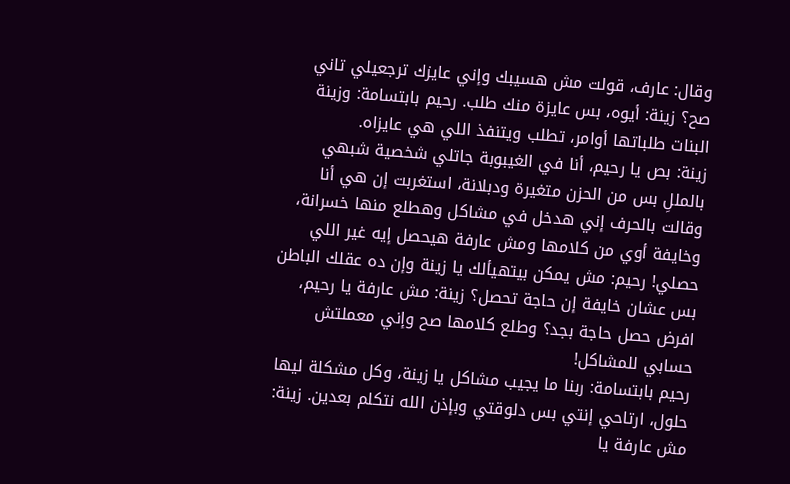وقال: عارف، قولت مش هسيبك وإني عايزك ترجعيلي تاني صح؟ زينة: أيوه، بس عايزة منك طلب. رحيم بابتسامة: وزينة البنات طلباتها أوامر، تطلب ويتنفذ اللي هي عايزاه.
زينة: بص يا رحيم، أنا في الغيبوبة جاتلي شخصية شبهي بالمللِ بس من الحزن متغيرة ودبلانة، استغربت إن هي أنا وقالت بالحرف إني هدخل في مشاكل وهطلع منها خسرانة، وخايفة أوي من كلامها ومش عارفة هيحصل إيه غير اللي حصلي! رحيم: مش يمكن بيتهيألك يا زينة وإن ده عقلك الباطن بس عشان خايفة إن حاجة تحصل؟ زينة: مش عارفة يا رحيم، افرض حصل حاجة بجد؟ وطلع كلامها صح وإني معملتش حسابي للمشاكل!
رحيم بابتسامة: ربنا ما يجيب مشاكل يا زينة، وكل مشكلة ليها حلول، ارتاحي إنتي بس دلوقتي وبإذن الله نتكلم بعدين. زينة: مش عارفة يا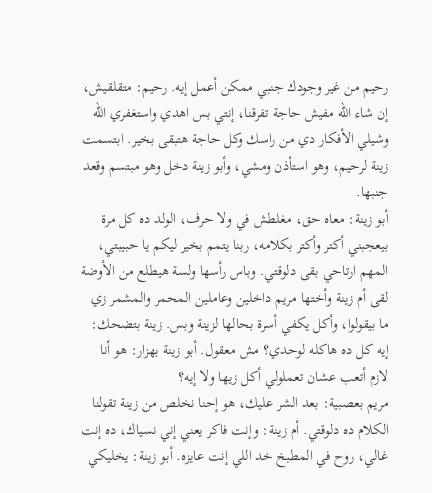رحيم من غير وجودك جنبي ممكن أعمل إيه. رحيم: متقلقيش، إن شاء الله مفيش حاجة تفرقنا، إنتي بس اهدي واستغفري الله وشيلي الأفكار دي من راسك وكل حاجة هتبقى بخير. ابتسمت زينة لرحيم، وهو استأذن ومشي، وأبو زينة دخل وهو مبتسم وقعد جنبها.
أبو زينة: معاه حق، مغلطش في ولا حرف، الولد ده كل مرة بيعجبني أكتر وأكتر بكلامه، ربنا يتمم بخير ليكم يا حبيبتي، المهم ارتاحي بقى دلوقتي. وباس رأسها ولسة هيطلع من الأوضة لقى أم زينة وأختها مريم داخلين وعاملين المحمر والمشمر زي ما بيقولوا، وأكل يكفي أسرة بحالها لزينة وبس. زينة بتضحك: إيه كل ده هاكله لوحدي؟ مش معقول. أبو زينة بهزار: هو أنا لازم أتعب عشان تعملولي أكل زيها ولا إيه؟
مريم بعصبية: بعد الشر عليك، هو إحنا نخلص من زينة تقولنا الكلام ده دلوقتي. أم زينة: وإنت فاكر يعني إني نسياك، ده إنت غالي، روح في المطبخ خد اللي إنت عايزه. أبو زينة: يخليكي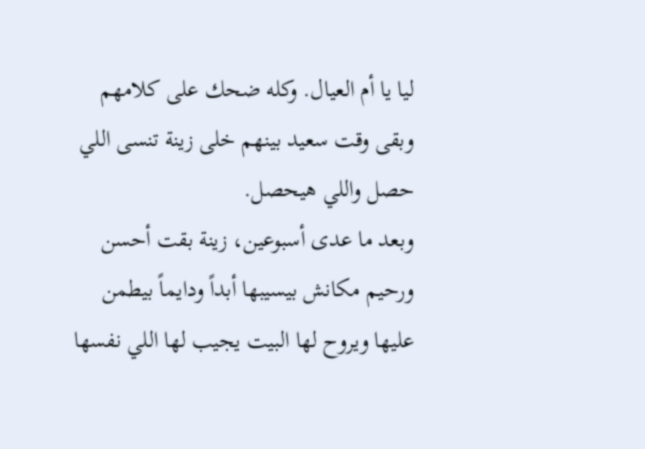ليا يا أم العيال. وكله ضحك على كلامهم وبقى وقت سعيد بينهم خلى زينة تنسى اللي حصل واللي هيحصل.
وبعد ما عدى أسبوعين، زينة بقت أحسن ورحيم مكانش بيسيبها أبداً ودايماً بيطمن عليها ويروح لها البيت يجيب لها اللي نفسها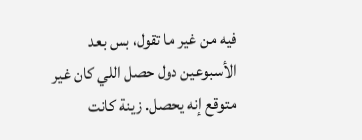فيه من غير ما تقول، بس بعد الأسبوعين دول حصل اللي كان غير متوقع إنه يحصل. زينة كانت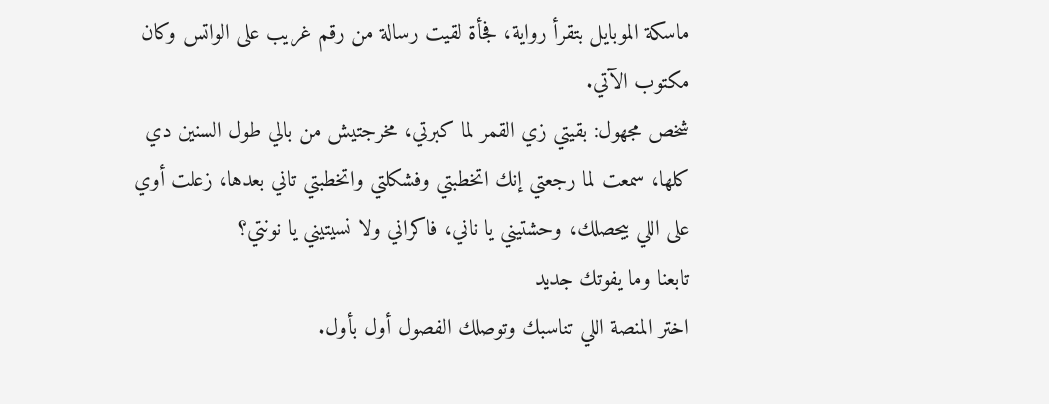ماسكة الموبايل بتقرأ رواية، فجأة لقيت رسالة من رقم غريب على الواتس وكان مكتوب الآتي.
شخص مجهول: بقيتي زي القمر لما كبرتي، مخرجتيش من بالي طول السنين دي كلها، سمعت لما رجعتي إنك اتخطبتي وفشكلتي واتخطبتي تاني بعدها، زعلت أوي على اللي بيحصلك، وحشتيني يا ناني، فاكراني ولا نسيتيني يا نونتي؟
تابعنا وما يفوتك جديد
اختر المنصة اللي تناسبك وتوصلك الفصول أول بأول.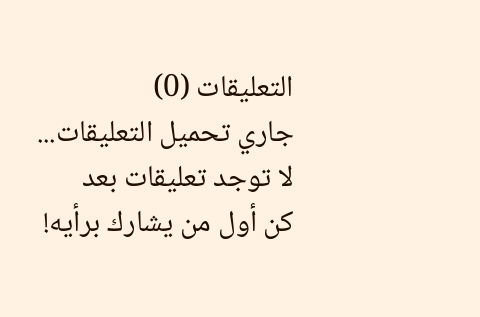التعليقات (0)
جاري تحميل التعليقات...
لا توجد تعليقات بعد
كن أول من يشارك برأيه!